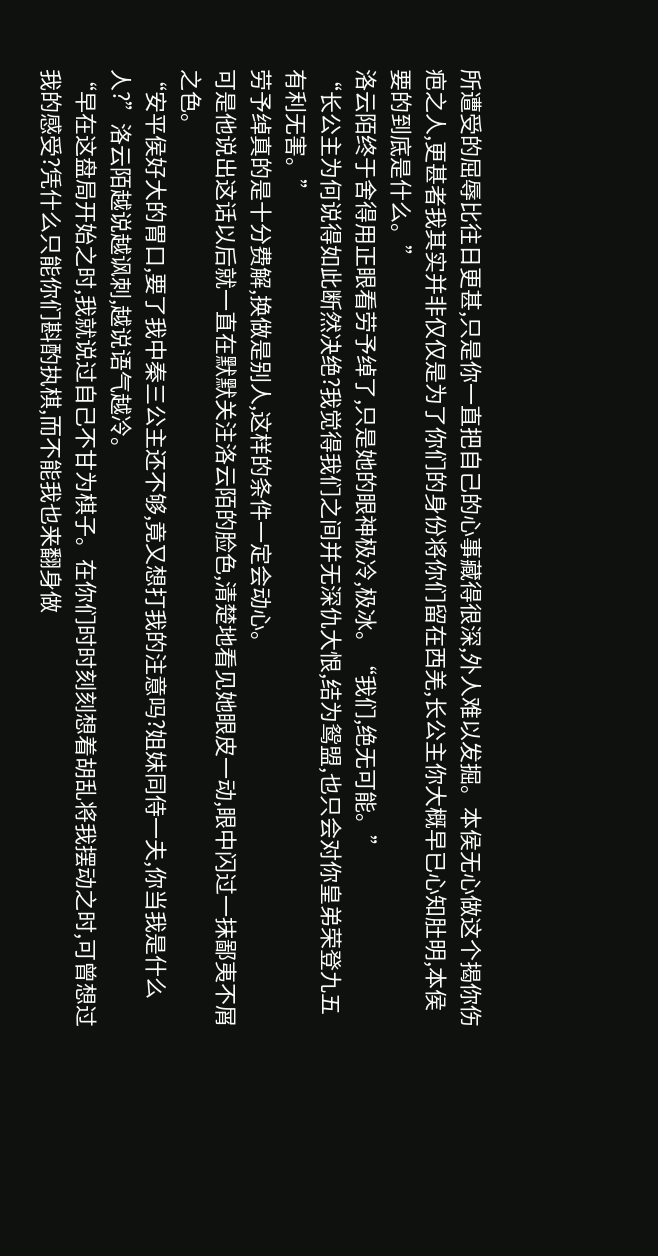所遭受的屈辱比往日更甚,只是你一直把自己的心事藏得很深,外人难以发掘。本侯无心做这个揭你伤疤之人,更甚者我其实并非仅仅是为了你们的身份将你们留在西羌,长公主你大概早已心知肚明,本侯要的到底是什么。”
洛云陌终于舍得用正眼看劳予绰了,只是她的眼神极冷,极冰。“我们,绝无可能。”
“长公主为何说得如此断然决绝?我觉得我们之间并无深仇大恨,结为鸳盟,也只会对你皇弟荣登九五有利无害。”
劳予绰真的是十分费解,换做是别人,这样的条件一定会动心。
可是他说出这话以后就一直在默默关注洛云陌的脸色,清楚地看见她眼皮一动,眼中闪过一抹鄙夷不屑之色。
“安平侯好大的胃口,要了我中秦三公主还不够,竟又想打我的注意吗?姐妹同侍一夫,你当我是什么人?”洛云陌越说越讽刺,越说语气越冷。
“早在这盘局开始之时,我就说过自己不甘为棋子。在你们时时刻刻想着胡乱将我摆动之时,可曾想过我的感受?凭什么只能你们斟酌执棋,而不能我也来翻身做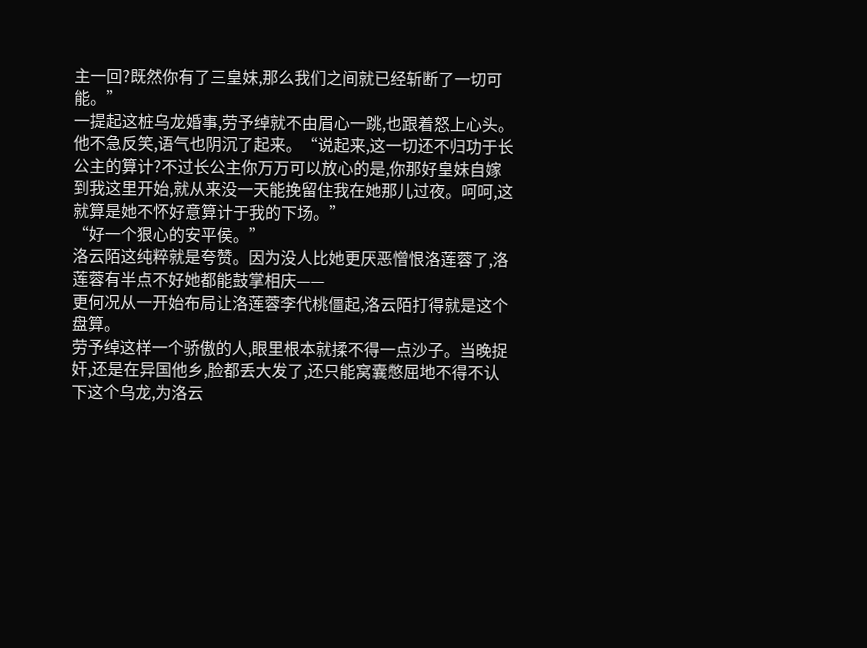主一回?既然你有了三皇妹,那么我们之间就已经斩断了一切可能。”
一提起这桩乌龙婚事,劳予绰就不由眉心一跳,也跟着怒上心头。
他不急反笑,语气也阴沉了起来。“说起来,这一切还不归功于长公主的算计?不过长公主你万万可以放心的是,你那好皇妹自嫁到我这里开始,就从来没一天能挽留住我在她那儿过夜。呵呵,这就算是她不怀好意算计于我的下场。”
“好一个狠心的安平侯。”
洛云陌这纯粹就是夸赞。因为没人比她更厌恶憎恨洛莲蓉了,洛莲蓉有半点不好她都能鼓掌相庆——
更何况从一开始布局让洛莲蓉李代桃僵起,洛云陌打得就是这个盘算。
劳予绰这样一个骄傲的人,眼里根本就揉不得一点沙子。当晚捉奸,还是在异国他乡,脸都丢大发了,还只能窝囊憋屈地不得不认下这个乌龙,为洛云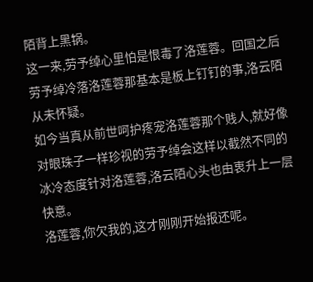陌背上黑锅。
这一来,劳予绰心里怕是恨毒了洛莲蓉。回国之后劳予绰冷落洛莲蓉那基本是板上钉钉的事,洛云陌从未怀疑。
如今当真从前世呵护疼宠洛莲蓉那个贱人,就好像对眼珠子一样珍视的劳予绰会这样以截然不同的冰冷态度针对洛莲蓉,洛云陌心头也由衷升上一层快意。
洛莲蓉,你欠我的,这才刚刚开始报还呢。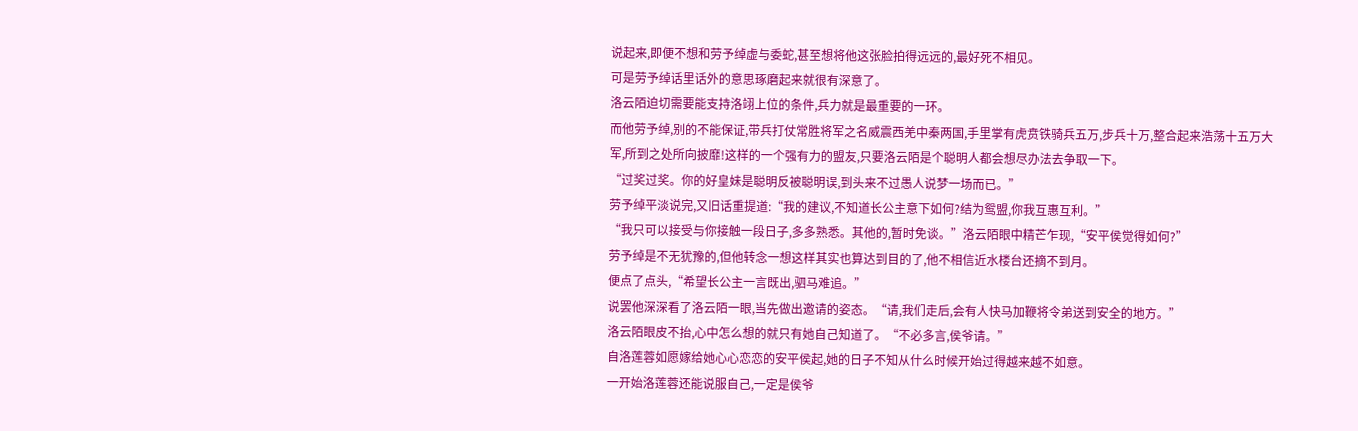说起来,即便不想和劳予绰虚与委蛇,甚至想将他这张脸拍得远远的,最好死不相见。
可是劳予绰话里话外的意思琢磨起来就很有深意了。
洛云陌迫切需要能支持洛翊上位的条件,兵力就是最重要的一环。
而他劳予绰,别的不能保证,带兵打仗常胜将军之名威震西羌中秦两国,手里掌有虎贲铁骑兵五万,步兵十万,整合起来浩荡十五万大军,所到之处所向披靡!这样的一个强有力的盟友,只要洛云陌是个聪明人都会想尽办法去争取一下。
“过奖过奖。你的好皇妹是聪明反被聪明误,到头来不过愚人说梦一场而已。”
劳予绰平淡说完,又旧话重提道:“我的建议,不知道长公主意下如何?结为鸳盟,你我互惠互利。”
“我只可以接受与你接触一段日子,多多熟悉。其他的,暂时免谈。”洛云陌眼中精芒乍现,“安平侯觉得如何?”
劳予绰是不无犹豫的,但他转念一想这样其实也算达到目的了,他不相信近水楼台还摘不到月。
便点了点头,“希望长公主一言既出,驷马难追。”
说罢他深深看了洛云陌一眼,当先做出邀请的姿态。“请,我们走后,会有人快马加鞭将令弟送到安全的地方。”
洛云陌眼皮不抬,心中怎么想的就只有她自己知道了。“不必多言,侯爷请。”
自洛莲蓉如愿嫁给她心心恋恋的安平侯起,她的日子不知从什么时候开始过得越来越不如意。
一开始洛莲蓉还能说服自己,一定是侯爷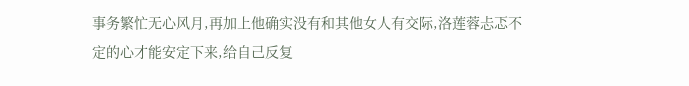事务繁忙无心风月,再加上他确实没有和其他女人有交际,洛莲蓉忐忑不定的心才能安定下来,给自己反复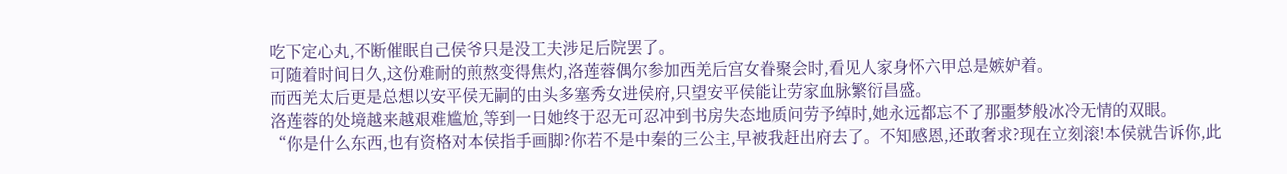吃下定心丸,不断催眠自己侯爷只是没工夫涉足后院罢了。
可随着时间日久,这份难耐的煎熬变得焦灼,洛莲蓉偶尔参加西羌后宫女眷聚会时,看见人家身怀六甲总是嫉妒着。
而西羌太后更是总想以安平侯无嗣的由头多塞秀女进侯府,只望安平侯能让劳家血脉繁衍昌盛。
洛莲蓉的处境越来越艰难尴尬,等到一日她终于忍无可忍冲到书房失态地质问劳予绰时,她永远都忘不了那噩梦般冰冷无情的双眼。
“你是什么东西,也有资格对本侯指手画脚?你若不是中秦的三公主,早被我赶出府去了。不知感恩,还敢奢求?现在立刻滚!本侯就告诉你,此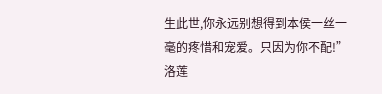生此世,你永远别想得到本侯一丝一毫的疼惜和宠爱。只因为你不配!”
洛莲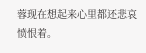蓉现在想起来心里都还悲哀愤恨着。